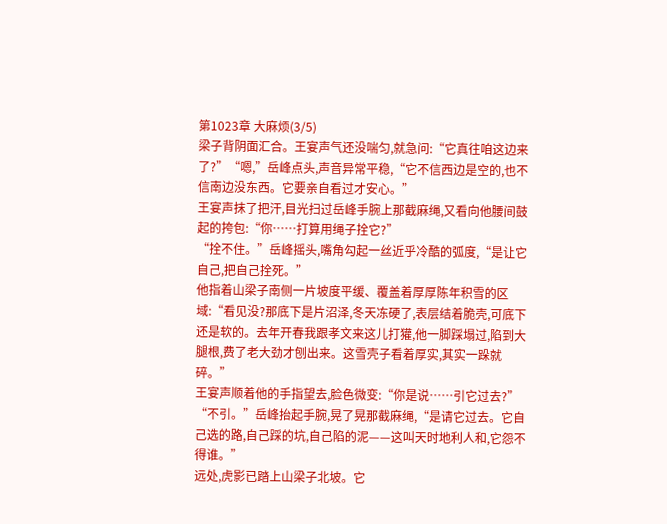第1023章 大麻烦(3/5)
梁子背阴面汇合。王宴声气还没喘匀,就急问:“它真往咱这边来了?”“嗯,”岳峰点头,声音异常平稳,“它不信西边是空的,也不信南边没东西。它要亲自看过才安心。”
王宴声抹了把汗,目光扫过岳峰手腕上那截麻绳,又看向他腰间鼓起的挎包:“你……打算用绳子拴它?”
“拴不住。”岳峰摇头,嘴角勾起一丝近乎冷酷的弧度,“是让它自己,把自己拴死。”
他指着山梁子南侧一片坡度平缓、覆盖着厚厚陈年积雪的区域:“看见没?那底下是片沼泽,冬天冻硬了,表层结着脆壳,可底下还是软的。去年开春我跟孝文来这儿打獾,他一脚踩塌过,陷到大腿根,费了老大劲才刨出来。这雪壳子看着厚实,其实一跺就碎。”
王宴声顺着他的手指望去,脸色微变:“你是说……引它过去?”
“不引。”岳峰抬起手腕,晃了晃那截麻绳,“是请它过去。它自己选的路,自己踩的坑,自己陷的泥——这叫天时地利人和,它怨不得谁。”
远处,虎影已踏上山梁子北坡。它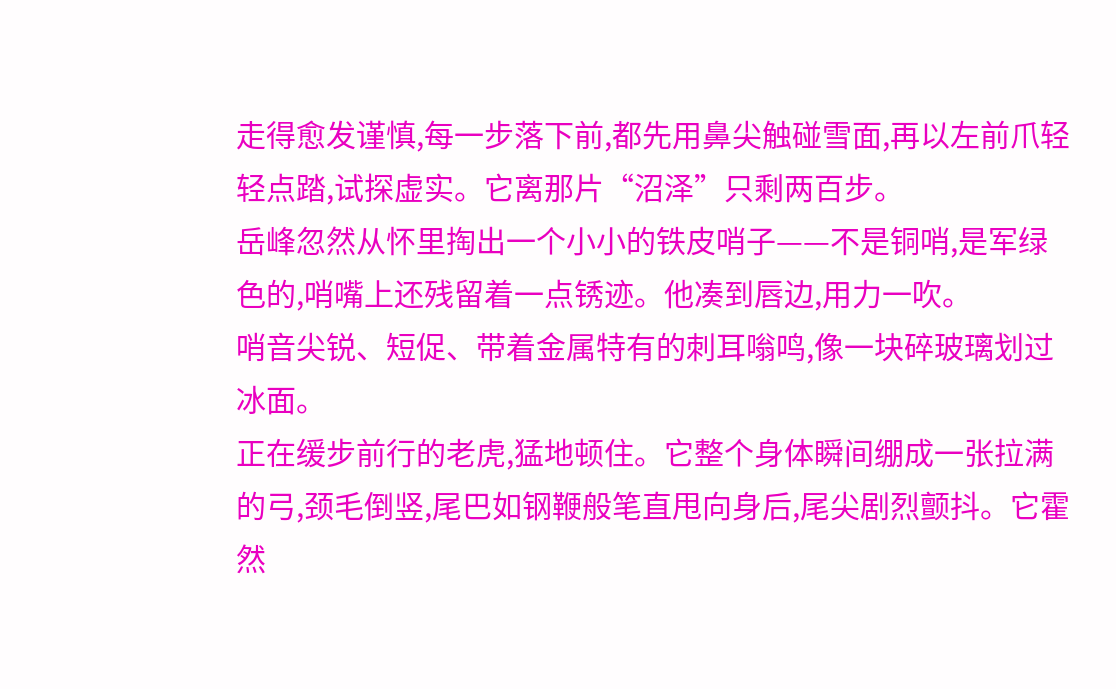走得愈发谨慎,每一步落下前,都先用鼻尖触碰雪面,再以左前爪轻轻点踏,试探虚实。它离那片“沼泽”只剩两百步。
岳峰忽然从怀里掏出一个小小的铁皮哨子——不是铜哨,是军绿色的,哨嘴上还残留着一点锈迹。他凑到唇边,用力一吹。
哨音尖锐、短促、带着金属特有的刺耳嗡鸣,像一块碎玻璃划过冰面。
正在缓步前行的老虎,猛地顿住。它整个身体瞬间绷成一张拉满的弓,颈毛倒竖,尾巴如钢鞭般笔直甩向身后,尾尖剧烈颤抖。它霍然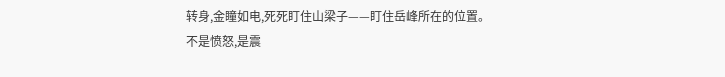转身,金瞳如电,死死盯住山梁子——盯住岳峰所在的位置。
不是愤怒,是震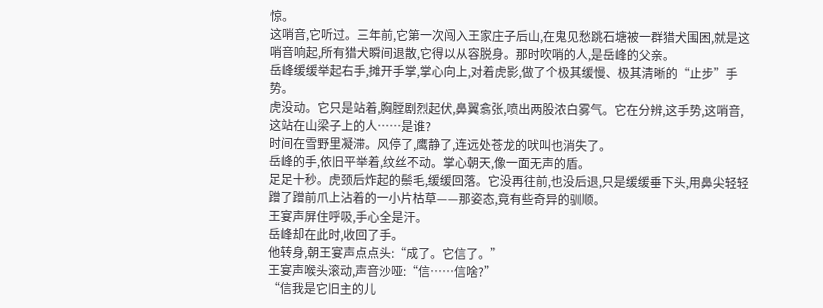惊。
这哨音,它听过。三年前,它第一次闯入王家庄子后山,在鬼见愁跳石塘被一群猎犬围困,就是这哨音响起,所有猎犬瞬间退散,它得以从容脱身。那时吹哨的人,是岳峰的父亲。
岳峰缓缓举起右手,摊开手掌,掌心向上,对着虎影,做了个极其缓慢、极其清晰的“止步”手势。
虎没动。它只是站着,胸膛剧烈起伏,鼻翼翕张,喷出两股浓白雾气。它在分辨,这手势,这哨音,这站在山梁子上的人……是谁?
时间在雪野里凝滞。风停了,鹰静了,连远处苍龙的吠叫也消失了。
岳峰的手,依旧平举着,纹丝不动。掌心朝天,像一面无声的盾。
足足十秒。虎颈后炸起的鬃毛,缓缓回落。它没再往前,也没后退,只是缓缓垂下头,用鼻尖轻轻蹭了蹭前爪上沾着的一小片枯草——那姿态,竟有些奇异的驯顺。
王宴声屏住呼吸,手心全是汗。
岳峰却在此时,收回了手。
他转身,朝王宴声点点头:“成了。它信了。”
王宴声喉头滚动,声音沙哑:“信……信啥?”
“信我是它旧主的儿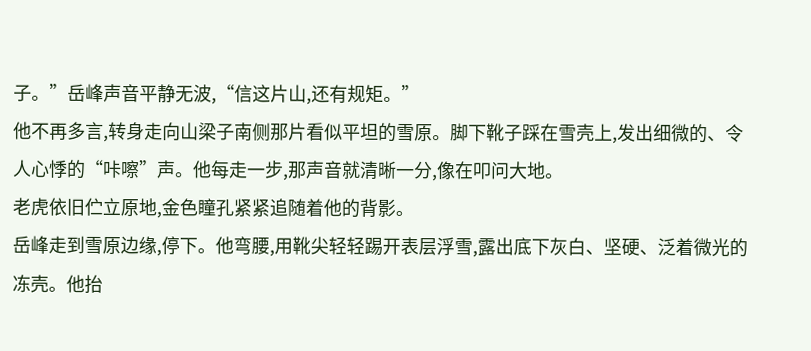子。”岳峰声音平静无波,“信这片山,还有规矩。”
他不再多言,转身走向山梁子南侧那片看似平坦的雪原。脚下靴子踩在雪壳上,发出细微的、令人心悸的“咔嚓”声。他每走一步,那声音就清晰一分,像在叩问大地。
老虎依旧伫立原地,金色瞳孔紧紧追随着他的背影。
岳峰走到雪原边缘,停下。他弯腰,用靴尖轻轻踢开表层浮雪,露出底下灰白、坚硬、泛着微光的冻壳。他抬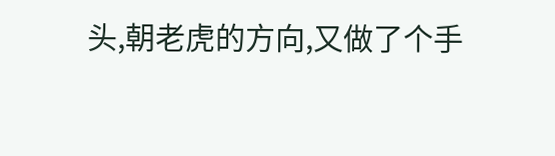头,朝老虎的方向,又做了个手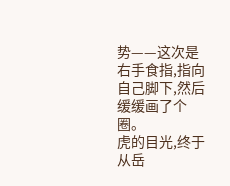势——这次是右手食指,指向自己脚下,然后缓缓画了个圈。
虎的目光,终于从岳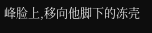峰脸上,移向他脚下的冻壳